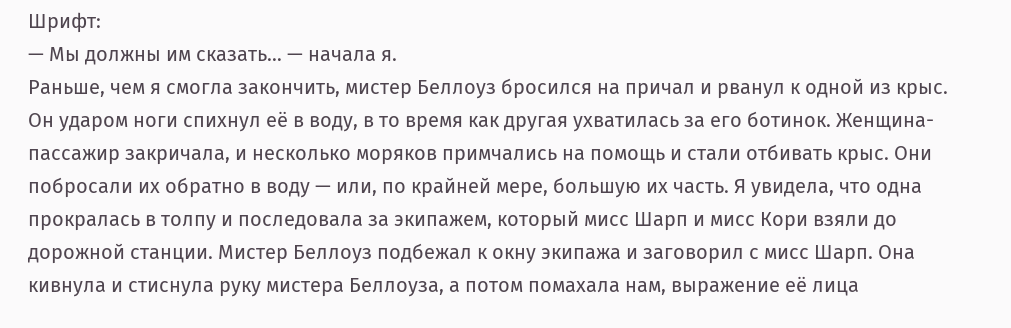Шрифт:
— Мы должны им сказать… — начала я.
Раньше, чем я смогла закончить, мистер Беллоуз бросился на причал и рванул к одной из крыс. Он ударом ноги спихнул её в воду, в то время как другая ухватилась за его ботинок. Женщина-пассажир закричала, и несколько моряков примчались на помощь и стали отбивать крыс. Они побросали их обратно в воду — или, по крайней мере, большую их часть. Я увидела, что одна прокралась в толпу и последовала за экипажем, который мисс Шарп и мисс Кори взяли до дорожной станции. Мистер Беллоуз подбежал к окну экипажа и заговорил с мисс Шарп. Она кивнула и стиснула руку мистера Беллоуза, а потом помахала нам, выражение её лица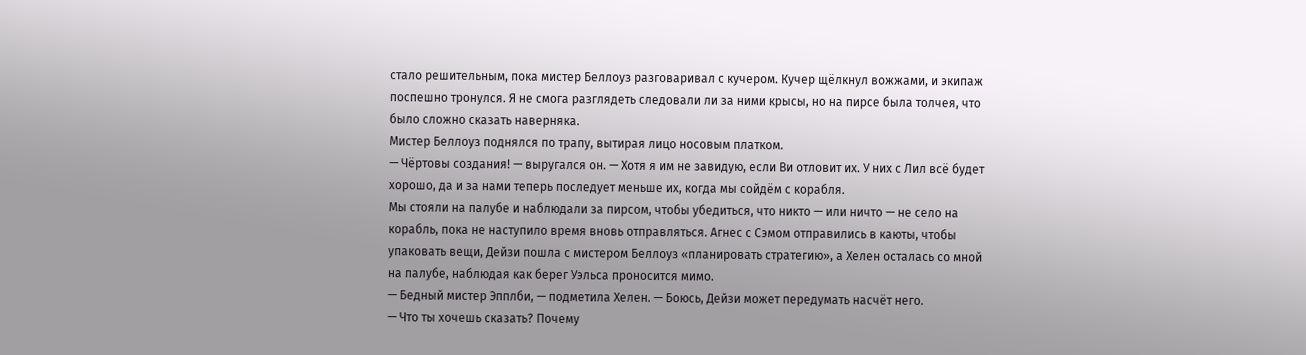стало решительным, пока мистер Беллоуз разговаривал с кучером. Кучер щёлкнул вожжами, и экипаж поспешно тронулся. Я не смога разглядеть следовали ли за ними крысы, но на пирсе была толчея, что было сложно сказать наверняка.
Мистер Беллоуз поднялся по трапу, вытирая лицо носовым платком.
— Чёртовы создания! — выругался он. — Хотя я им не завидую, если Ви отловит их. У них с Лил всё будет хорошо, да и за нами теперь последует меньше их, когда мы сойдём с корабля.
Мы стояли на палубе и наблюдали за пирсом, чтобы убедиться, что никто — или ничто — не село на корабль, пока не наступило время вновь отправляться. Агнес с Сэмом отправились в каюты, чтобы упаковать вещи, Дейзи пошла с мистером Беллоуз «планировать стратегию», а Хелен осталась со мной на палубе, наблюдая как берег Уэльса проносится мимо.
— Бедный мистер Эпплби, — подметила Хелен. — Боюсь, Дейзи может передумать насчёт него.
— Что ты хочешь сказать? Почему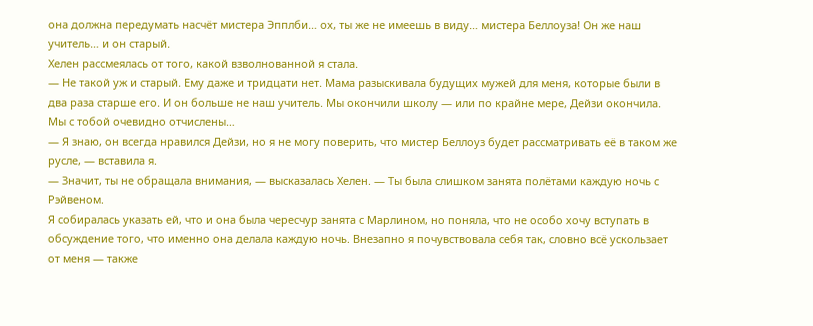она должна передумать насчёт мистера Эпплби… ох, ты же не имеешь в виду… мистера Беллоуза! Он же наш учитель… и он старый.
Хелен рассмеялась от того, какой взволнованной я стала.
— Не такой уж и старый. Ему даже и тридцати нет. Мама разыскивала будущих мужей для меня, которые были в два раза старше его. И он больше не наш учитель. Мы окончили школу — или по крайне мере, Дейзи окончила. Мы с тобой очевидно отчислены…
— Я знаю, он всегда нравился Дейзи, но я не могу поверить, что мистер Беллоуз будет рассматривать её в таком же русле, — вставила я.
— Значит, ты не обращала внимания, — высказалась Хелен. — Ты была слишком занята полётами каждую ночь с Рэйвеном.
Я собиралась указать ей, что и она была чересчур занята с Марлином, но поняла, что не особо хочу вступать в обсуждение того, что именно она делала каждую ночь. Внезапно я почувствовала себя так, словно всё ускользает от меня — также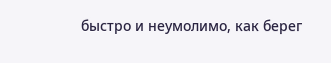быстро и неумолимо, как берег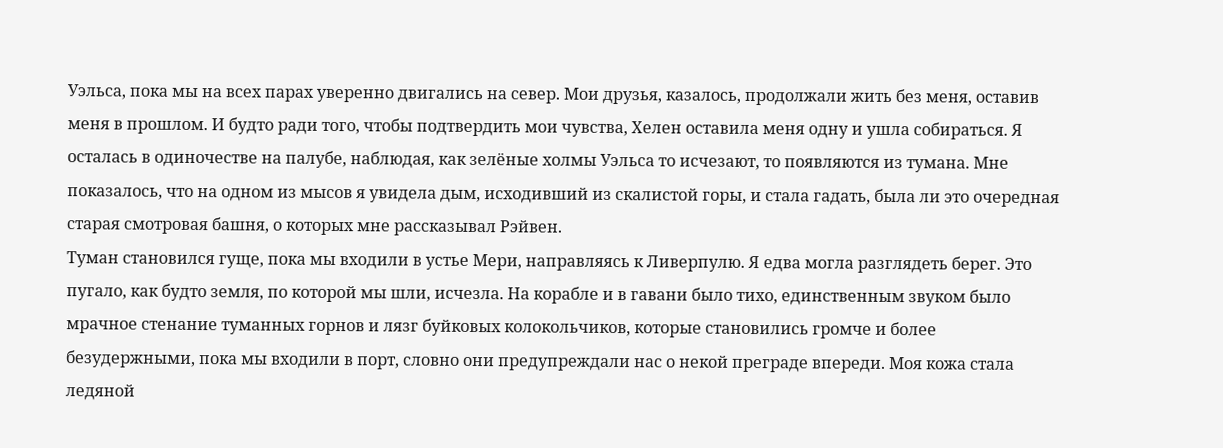Уэльса, пока мы на всех парах уверенно двигались на север. Мои друзья, казалось, продолжали жить без меня, оставив меня в прошлом. И будто ради того, чтобы подтвердить мои чувства, Хелен оставила меня одну и ушла собираться. Я осталась в одиночестве на палубе, наблюдая, как зелёные холмы Уэльса то исчезают, то появляются из тумана. Мне показалось, что на одном из мысов я увидела дым, исходивший из скалистой горы, и стала гадать, была ли это очередная старая смотровая башня, о которых мне рассказывал Рэйвен.
Туман становился гуще, пока мы входили в устье Мери, направляясь к Ливерпулю. Я едва могла разглядеть берег. Это пугало, как будто земля, по которой мы шли, исчезла. На корабле и в гавани было тихо, единственным звуком было мрачное стенание туманных горнов и лязг буйковых колокольчиков, которые становились громче и более безудержными, пока мы входили в порт, словно они предупреждали нас о некой преграде впереди. Моя кожа стала ледяной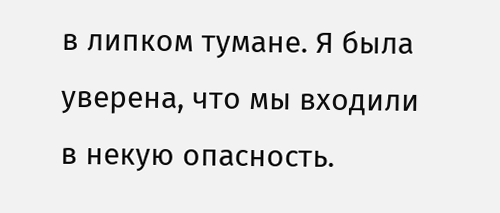в липком тумане. Я была уверена, что мы входили в некую опасность.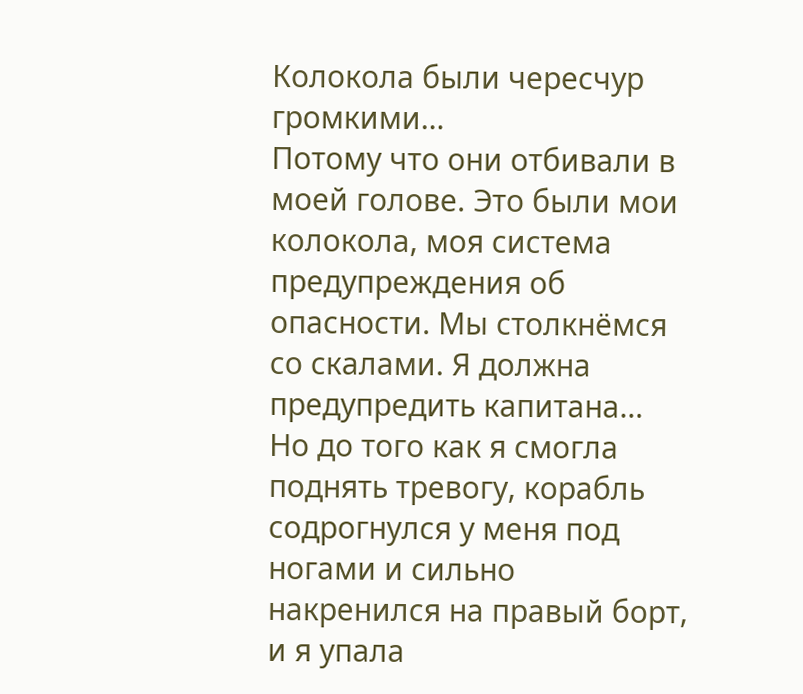Колокола были чересчур громкими…
Потому что они отбивали в моей голове. Это были мои колокола, моя система предупреждения об опасности. Мы столкнёмся со скалами. Я должна предупредить капитана…
Но до того как я смогла поднять тревогу, корабль содрогнулся у меня под ногами и сильно накренился на правый борт, и я упала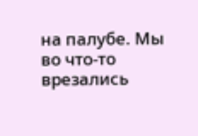на палубе. Мы во что-то врезались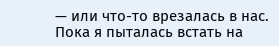— или что-то врезалась в нас. Пока я пыталась встать на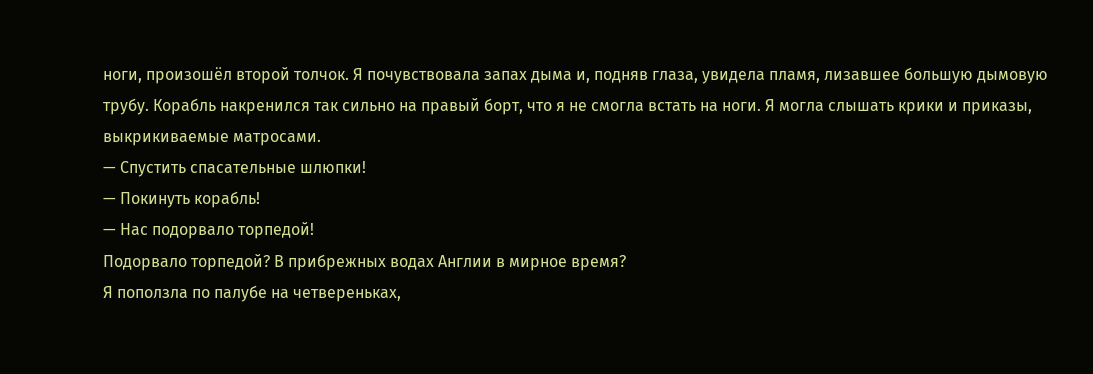ноги, произошёл второй толчок. Я почувствовала запах дыма и, подняв глаза, увидела пламя, лизавшее большую дымовую трубу. Корабль накренился так сильно на правый борт, что я не смогла встать на ноги. Я могла слышать крики и приказы, выкрикиваемые матросами.
— Спустить спасательные шлюпки!
— Покинуть корабль!
— Нас подорвало торпедой!
Подорвало торпедой? В прибрежных водах Англии в мирное время?
Я поползла по палубе на четвереньках,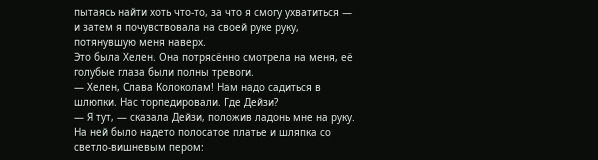пытаясь найти хоть что-то, за что я смогу ухватиться — и затем я почувствовала на своей руке руку, потянувшую меня наверх.
Это была Хелен. Она потрясённо смотрела на меня, её голубые глаза были полны тревоги.
— Хелен, Слава Колоколам! Нам надо садиться в шлюпки. Нас торпедировали. Где Дейзи?
— Я тут, — сказала Дейзи, положив ладонь мне на руку. На ней было надето полосатое платье и шляпка со светло-вишневым пером: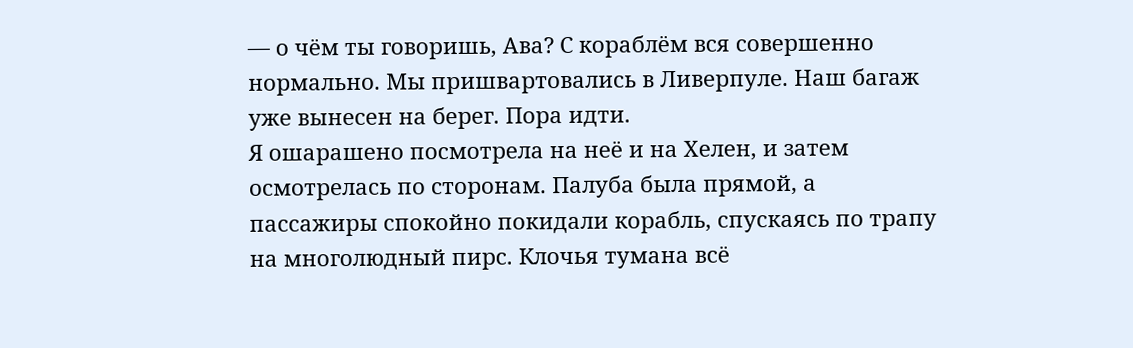— о чём ты говоришь, Ава? С кораблём вся совершенно нормально. Мы пришвартовались в Ливерпуле. Наш багаж уже вынесен на берег. Пора идти.
Я ошарашено посмотрела на неё и на Хелен, и затем осмотрелась по сторонам. Палуба была прямой, а пассажиры спокойно покидали корабль, спускаясь по трапу на многолюдный пирс. Клочья тумана всё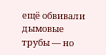ещё обвивали дымовые трубы — но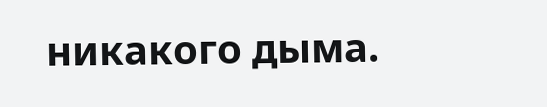никакого дыма.